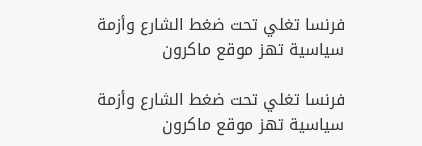فرنسا تغلي تحت ضغط الشارع وأزمة سياسية تهز موقع ماكرون

فرنسا تغلي تحت ضغط الشارع وأزمة سياسية تهز موقع ماكرون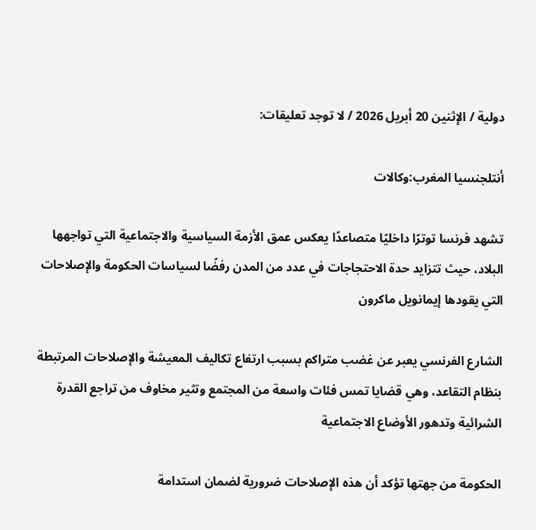دولية / الإثنين 20 أبريل 2026 / لا توجد تعليقات:

أنتلجنسيا المغرب:وكالات

تشهد فرنسا توترًا داخليًا متصاعدًا يعكس عمق الأزمة السياسية والاجتماعية التي تواجهها البلاد، حيث تتزايد حدة الاحتجاجات في عدد من المدن رفضًا لسياسات الحكومة والإصلاحات التي يقودها إيمانويل ماكرون

الشارع الفرنسي يعبر عن غضب متراكم بسبب ارتفاع تكاليف المعيشة والإصلاحات المرتبطة بنظام التقاعد، وهي قضايا تمس فئات واسعة من المجتمع وتثير مخاوف من تراجع القدرة الشرائية وتدهور الأوضاع الاجتماعية

الحكومة من جهتها تؤكد أن هذه الإصلاحات ضرورية لضمان استدامة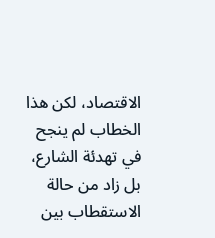الاقتصاد، لكن هذا الخطاب لم ينجح في تهدئة الشارع، بل زاد من حالة الاستقطاب بين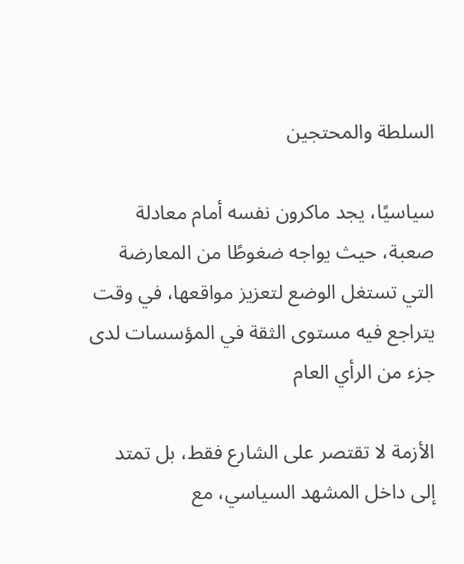السلطة والمحتجين

سياسيًا، يجد ماكرون نفسه أمام معادلة صعبة، حيث يواجه ضغوطًا من المعارضة التي تستغل الوضع لتعزيز مواقعها، في وقت يتراجع فيه مستوى الثقة في المؤسسات لدى جزء من الرأي العام

الأزمة لا تقتصر على الشارع فقط، بل تمتد إلى داخل المشهد السياسي، مع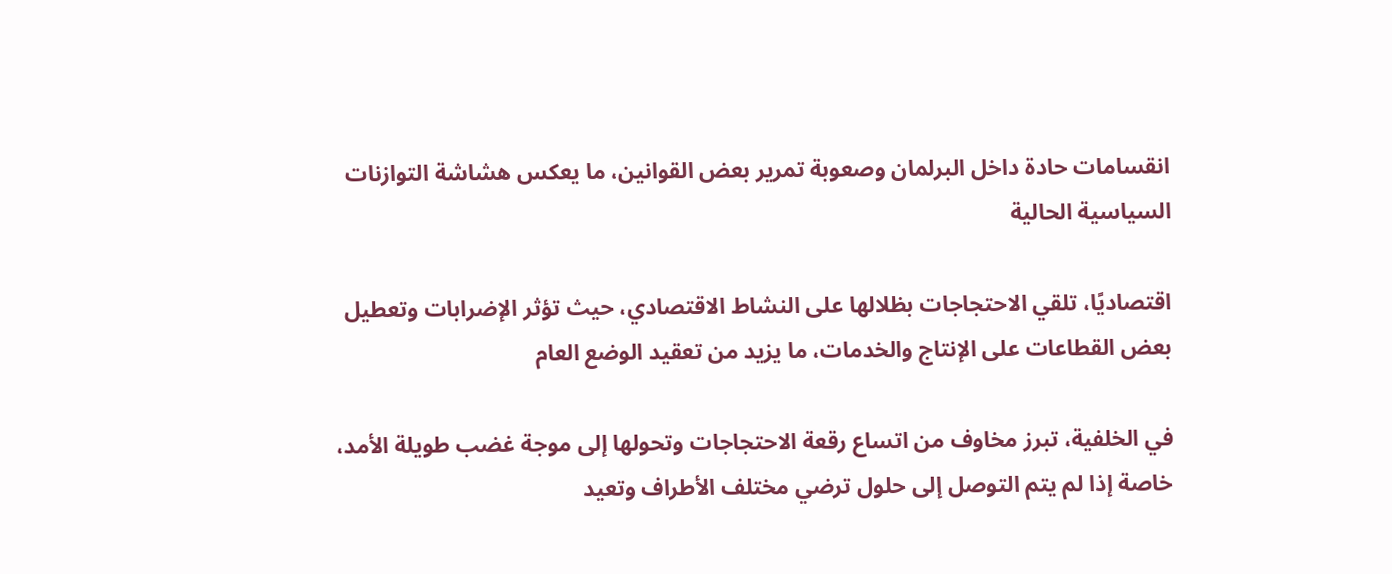انقسامات حادة داخل البرلمان وصعوبة تمرير بعض القوانين، ما يعكس هشاشة التوازنات السياسية الحالية

اقتصاديًا، تلقي الاحتجاجات بظلالها على النشاط الاقتصادي، حيث تؤثر الإضرابات وتعطيل بعض القطاعات على الإنتاج والخدمات، ما يزيد من تعقيد الوضع العام

في الخلفية، تبرز مخاوف من اتساع رقعة الاحتجاجات وتحولها إلى موجة غضب طويلة الأمد، خاصة إذا لم يتم التوصل إلى حلول ترضي مختلف الأطراف وتعيد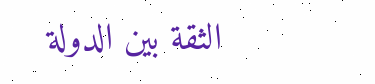الثقة بين الدولة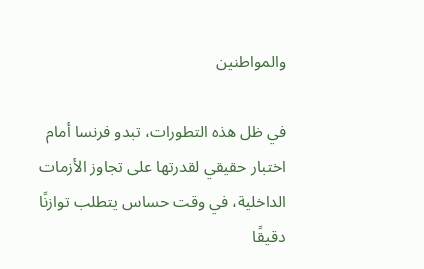والمواطنين

في ظل هذه التطورات، تبدو فرنسا أمام اختبار حقيقي لقدرتها على تجاوز الأزمات الداخلية، في وقت حساس يتطلب توازنًا دقيقًا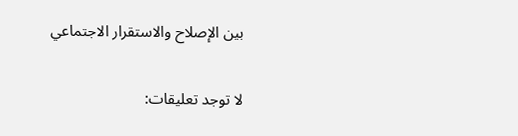بين الإصلاح والاستقرار الاجتماعي

لا توجد تعليقات: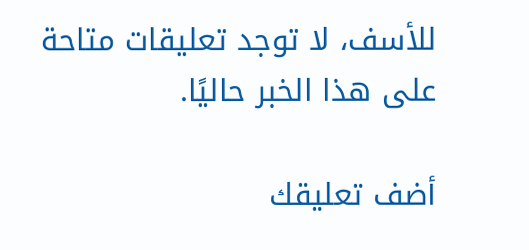للأسف، لا توجد تعليقات متاحة على هذا الخبر حاليًا.

أضف تعليقك